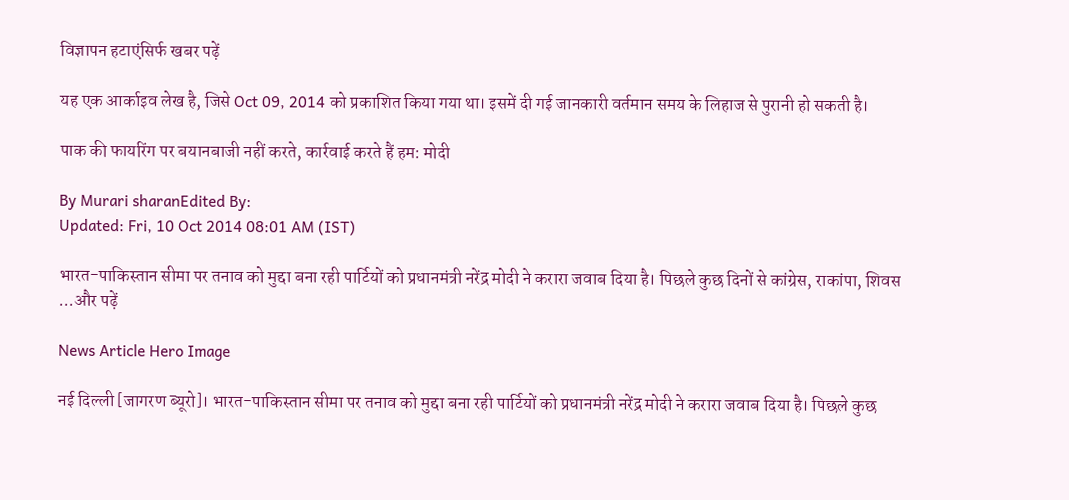विज्ञापन हटाएंसिर्फ खबर पढ़ें

यह एक आर्काइव लेख है, जिसे Oct 09, 2014 को प्रकाशित किया गया था। इसमें दी गई जानकारी वर्तमान समय के लिहाज से पुरानी हो सकती है।

पाक की फायरिंग पर बयानबाजी नहीं करते, कार्रवाई करते हैं हम: मोदी

By Murari sharanEdited By:
Updated: Fri, 10 Oct 2014 08:01 AM (IST)

भारत-पाकिस्तान सीमा पर तनाव को मुद्दा बना रही पार्टियों को प्रधानमंत्री नरेंद्र मोदी ने करारा जवाब दिया है। पिछले कुछ दिनों से कांग्रेस, राकांपा, शिवस ...और पढ़ें

News Article Hero Image

नई दिल्ली [जागरण ब्यूरो]। भारत-पाकिस्तान सीमा पर तनाव को मुद्दा बना रही पार्टियों को प्रधानमंत्री नरेंद्र मोदी ने करारा जवाब दिया है। पिछले कुछ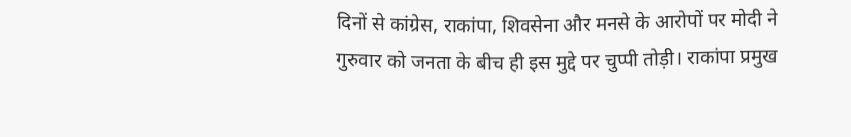दिनों से कांग्रेस, राकांपा, शिवसेना और मनसे के आरोपों पर मोदी ने गुरुवार को जनता के बीच ही इस मुद्दे पर चुप्पी तोड़ी। राकांपा प्रमुख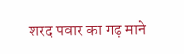शरद पवार का गढ़ माने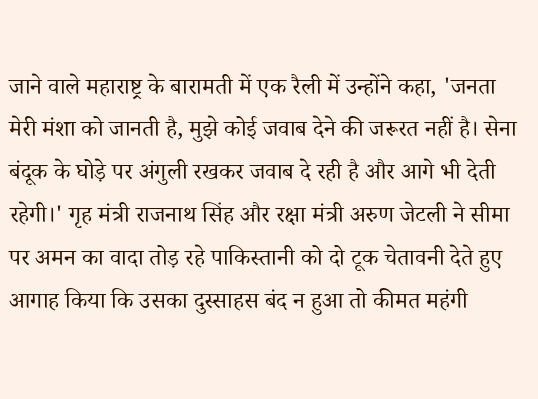जाने वाले महाराष्ट्र के बारामती में एक रैली में उन्होंने कहा, 'जनता मेरी मंशा को जानती है, मुझे कोई जवाब देने की जरूरत नहीं है। सेना बंदूक के घोड़े पर अंगुली रखकर जवाब दे रही है और आगे भी देती रहेगी।' गृह मंत्री राजनाथ सिंह और रक्षा मंत्री अरुण जेटली ने सीमा पर अमन का वादा तोड़ रहे पाकिस्तानी को दो टूक चेतावनी देते हुए आगाह किया कि उसका दुस्साहस बंद न हुआ तो कीमत महंगी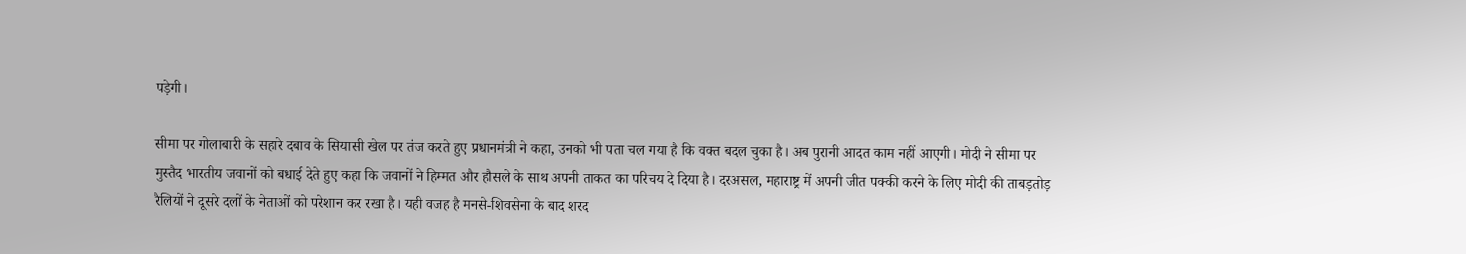पड़ेगी।

सीमा पर गोलाबारी के सहारे दबाव के सियासी खेल पर तंज करते हुए प्रधानमंत्री ने कहा, उनको भी पता चल गया है कि वक्त बदल चुका है। अब पुरानी आदत काम नहीं आएगी। मोदी ने सीमा पर मुस्तैद भारतीय जवानों को बधाई देते हुए कहा कि जवानों ने हिम्मत और हौसले के साथ अपनी ताकत का परिचय दे दिया है। दरअसल, महाराष्ट्र में अपनी जीत पक्की करने के लिए मोदी की ताबड़तोड़ रैलियों ने दूसरे दलों के नेताओं को परेशान कर रखा है। यही वजह है मनसे-शिवसेना के बाद शरद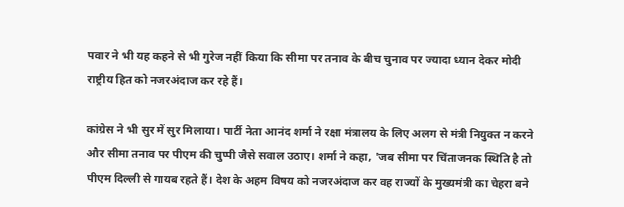पवार ने भी यह कहने से भी गुरेज नहीं किया कि सीमा पर तनाव के बीच चुनाव पर ज्यादा ध्यान देकर मोदी राष्ट्रीय हित को नजरअंदाज कर रहे हैं।

कांग्रेस ने भी सुर में सुर मिलाया। पार्टी नेता आनंद शर्मा ने रक्षा मंत्रालय के लिए अलग से मंत्री नियुक्त न करने और सीमा तनाव पर पीएम की चुप्पी जैसे सवाल उठाए। शर्मा ने कहा, 'जब सीमा पर चिंताजनक स्थिति है तो पीएम दिल्ली से गायब रहते हैं। देश के अहम विषय को नजरअंदाज कर वह राज्यों के मुख्यमंत्री का चेहरा बने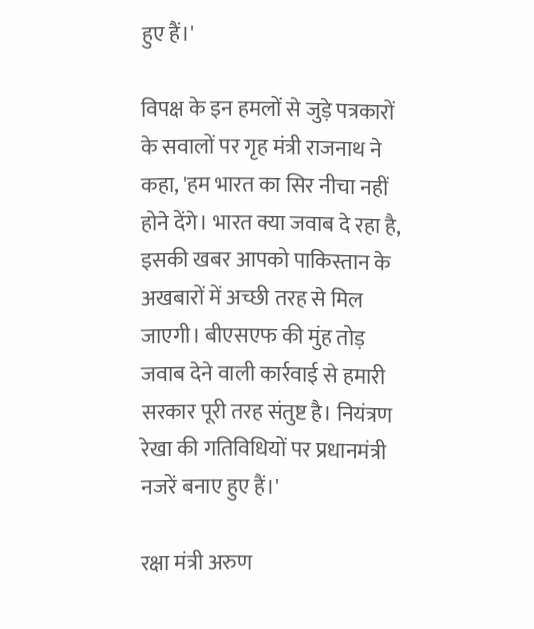हुए हैं।'

विपक्ष के इन हमलों से जुड़े पत्रकारों के सवालों पर गृह मंत्री राजनाथ ने कहा, 'हम भारत का सिर नीचा नहीं होने देंगे। भारत क्या जवाब दे रहा है, इसकी खबर आपको पाकिस्तान के अखबारों में अच्छी तरह से मिल जाएगी। बीएसएफ की मुंह तोड़ जवाब देने वाली कार्रवाई से हमारी सरकार पूरी तरह संतुष्ट है। नियंत्रण रेखा की गतिविधियों पर प्रधानमंत्री नजरें बनाए हुए हैं।'

रक्षा मंत्री अरुण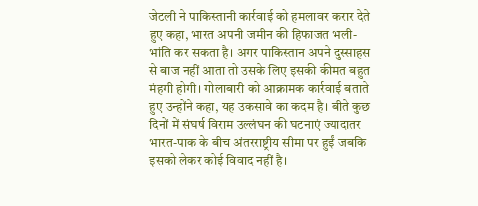जेटली ने पाकिस्तानी कार्रवाई को हमलावर करार देते हुए कहा, भारत अपनी जमीन की हिफाजत भली-भांति कर सकता है। अगर पाकिस्तान अपने दुस्साहस से बाज नहीं आता तो उसके लिए इसकी कीमत बहुत मंहगी होगी। गोलाबारी को आक्रामक कार्रवाई बताते हुए उन्होंने कहा, यह उकसावे का कदम है। बीते कुछ दिनों में संघर्ष विराम उल्लंघन की घटनाएं ज्यादातर भारत-पाक के बीच अंतरराष्ट्रीय सीमा पर हुईं जबकि इसको लेकर कोई विवाद नहीं है।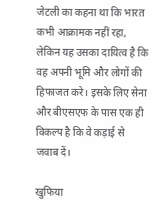जेटली का कहना था कि भारत कभी आक्रामक नहीं रहा, लेकिन यह उसका दायित्व है कि वह अपनी भूमि और लोगों की हिफाजत करे। इसके लिए सेना और बीएसएफ के पास एक ही विकल्प है कि वे कड़ाई से जवाब दें।

खुफिया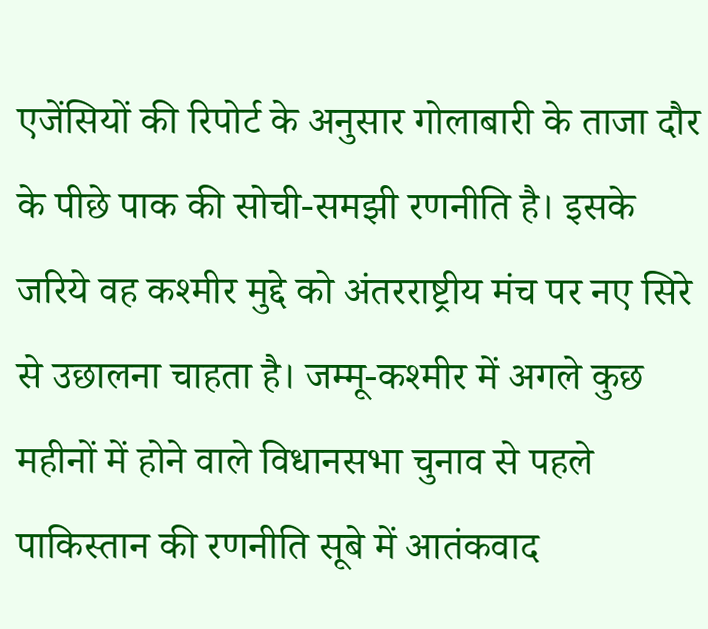एजेंसियों की रिपोर्ट के अनुसार गोलाबारी के ताजा दौर के पीछे पाक की सोची-समझी रणनीति है। इसके जरिये वह कश्मीर मुद्दे को अंतरराष्ट्रीय मंच पर नए सिरे से उछालना चाहता है। जम्मू-कश्मीर में अगले कुछ महीनों में होने वाले विधानसभा चुनाव से पहले पाकिस्तान की रणनीति सूबे में आतंकवाद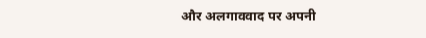और अलगाववाद पर अपनी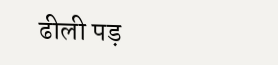ढीली पड़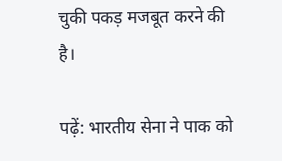चुकी पकड़ मजबूत करने की है।

पढ़ें: भारतीय सेना ने पाक को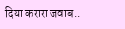दिया करारा जवाब..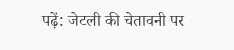पढ़ें: जेटली की चेतावनी पर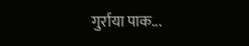गुर्राया पाक...